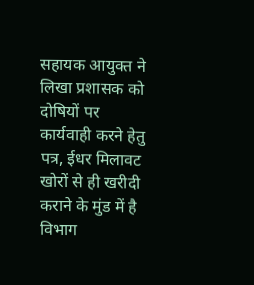सहायक आयुक्त ने लिखा प्रशासक को दोषियों पर कार्यवाही करने हेतु पत्र, ईधर मिलावट खोरों से ही खरीदी कराने के मुंड में है विभाग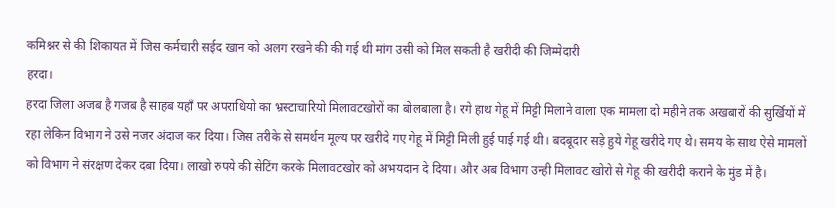कमिश्नर से की शिकायत में जिस कर्मचारी सईद खान को अलग रखने की की गई थी मांग उसी को मिल सकती है खरीदी की जिम्मेदारी
हरदा।
हरदा जिला अजब है गजब है साहब यहाँ पर अपराधियो का भ्रस्टाचारियो मिलावटखोरों का बोलबाला है। रगे हाथ गेहू में मिट्टी मिलाने वाला एक मामला दो महीने तक अखबारों की सुर्खियों में रहा लेकिन विभाग ने उसे नजर अंदाज कर दिया। जिस तरीके से समर्थन मूल्य पर खरीदे गए गेहू में मिट्टी मिली हुई पाई गई थी। बदबूदार सड़े हुये गेहू खरीदे गए थे। समय के साथ ऐसे मामलों को विभाग ने संरक्षण देकर दबा दिया। लाखो रुपये की सेटिंग करके मिलावटखोर को अभयदान दे दिया। और अब विभाग उन्ही मिलावट खोरो से गेहू की खरीदी कराने के मुंड में है।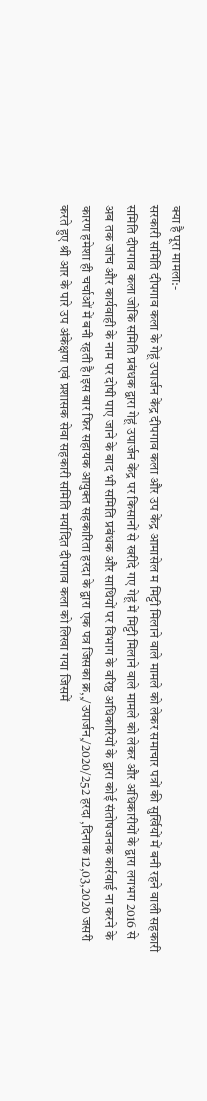क्या है पूरा मामला:-
सरकारी समिति दीपगाव कला के गेहूं उपार्जन केंद्र दीपगाव कला और उप केंद्र आमासेल म मिट्टी मिलाने वाले मामले को लेकर समाचार पत्रों की सुर्खियों में बनी रहने वाली सहकारी समिति दीपगाव कला जोकि समिति प्रबंधक द्वारा गेहूं उपार्जन केंद्र पर किसानों से खरीदे गए गेहूं में मिट्टी मिलाने वाले मामले को लेकर और अधिकारीयों के द्वारा लगभग 2016 से अब तक जांच और कार्यवाही के नाम पर दोषी पाए जाने के बाद भी समिति प्रबंधक और साथियों पर विभाग के वरिष्ठ अधिकारियों के द्वारा कोई संतोषजनक कार्रवाई ना करने के कारण हमेशा ही चर्चाओं में बनी रहती है।इस बार फिर सहायक आयुक्त सहकारिता हरदा के द्वारा एक पत्र जिसका क्र,,/उपार्जन,/2020/252 हरदा ,दिनाक 12,03,2020 जसरी करते हुए श्री आर के पारे उप अंकेक्षण एवं प्रशासक सेवा सहकारी समिति मर्यादित दीपगाव कला को लिखा गया जिसमें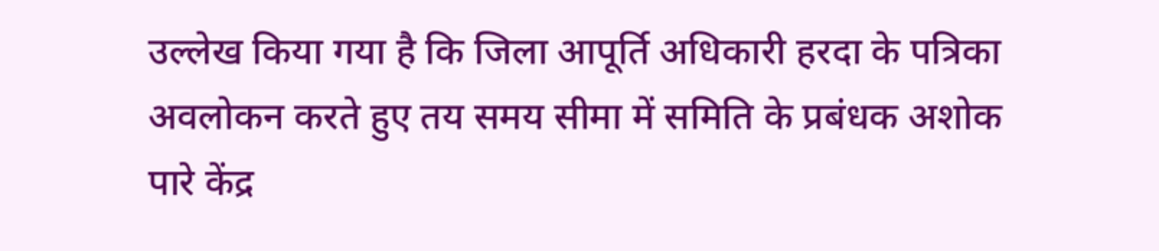उल्लेख किया गया है कि जिला आपूर्ति अधिकारी हरदा के पत्रिका अवलोकन करते हुए तय समय सीमा में समिति के प्रबंधक अशोक पारे केंद्र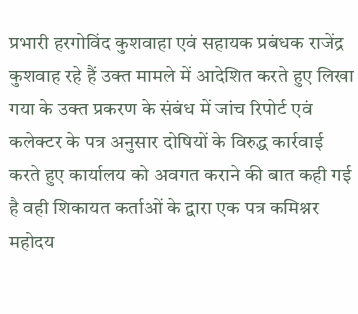प्रभारी हरगोविंद कुशवाहा एवं सहायक प्रबंधक राजेंद्र कुशवाह रहे हैं उक्त मामले में आदेशित करते हुए लिखा गया के उक्त प्रकरण के संबंध में जांच रिपोर्ट एवं कलेक्टर के पत्र अनुसार दोषियों के विरुद्ध कार्रवाई करते हुए कार्यालय को अवगत कराने की बात कही गई है वही शिकायत कर्ताओं के द्वारा एक पत्र कमिश्नर महोदय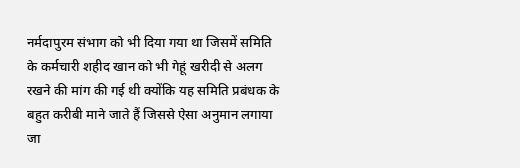नर्मदापुरम संभाग को भी दिया गया था जिसमें समिति के कर्मचारी शहीद खान को भी गेहूं खरीदी से अलग रखने की मांग की गई थी क्योंकि यह समिति प्रबंधक के बहुत करीबी माने जाते हैं जिससे ऐसा अनुमान लगाया जा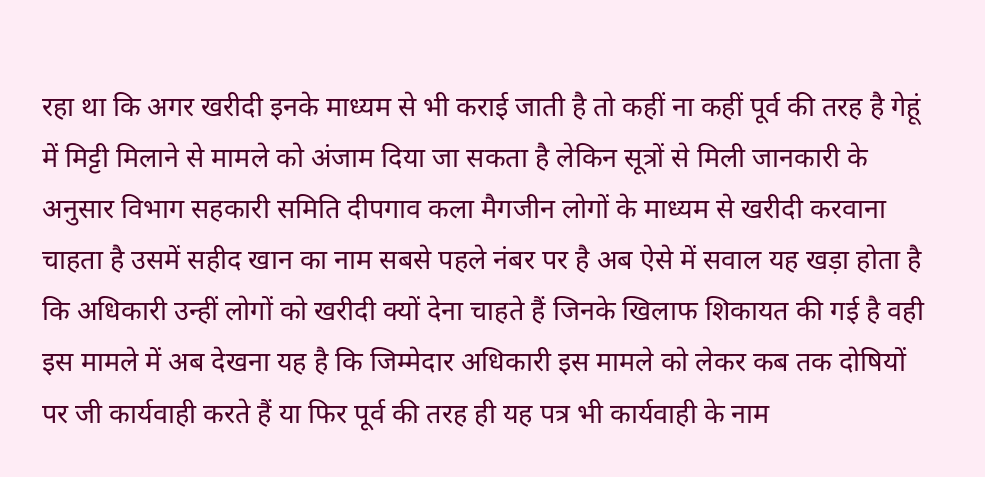रहा था कि अगर खरीदी इनके माध्यम से भी कराई जाती है तो कहीं ना कहीं पूर्व की तरह है गेहूं में मिट्टी मिलाने से मामले को अंजाम दिया जा सकता है लेकिन सूत्रों से मिली जानकारी के अनुसार विभाग सहकारी समिति दीपगाव कला मैगजीन लोगों के माध्यम से खरीदी करवाना चाहता है उसमें सहीद खान का नाम सबसे पहले नंबर पर है अब ऐसे में सवाल यह खड़ा होता है कि अधिकारी उन्हीं लोगों को खरीदी क्यों देना चाहते हैं जिनके खिलाफ शिकायत की गई है वही इस मामले में अब देखना यह है कि जिम्मेदार अधिकारी इस मामले को लेकर कब तक दोषियों पर जी कार्यवाही करते हैं या फिर पूर्व की तरह ही यह पत्र भी कार्यवाही के नाम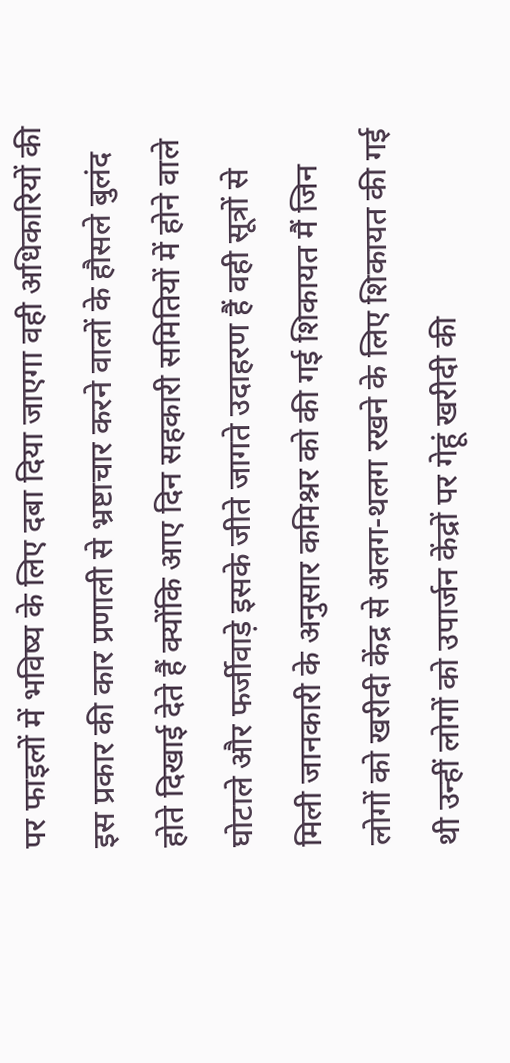पर फाइलों में भविष्य के लिए दबा दिया जाएगा वही अधिकारियों की इस प्रकार की कार प्रणाली से भ्रष्टाचार करने वालों के हौसले बुलंद होते दिखाई देते हैं क्योंकि आए दिन सहकारी समितियों में होने वाले घोटाले और फर्जीवाड़े इसके जीते जागते उदाहरण हैं वही सूत्रों से मिली जानकारी के अनुसार कमिश्नर को की गई शिकायत मैं जिन लोगों को खरीदी केंद्र से अलग-थलग रखने के लिए शिकायत की गई थी उन्हीं लोगों को उपार्जन केंद्रों पर गेहूं खरीदी की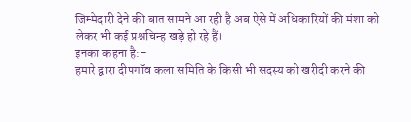जिम्मेदारी देने की बात सामने आ रही है अब ऐसे में अधिकारियों की मंशा को लेकर भी कई प्रश्नचिन्ह खड़े हो रहे हैं।
इनका कहना है:-
हमारे द्वारा दीपगॉव कला समिति के किसी भी सदस्य को खरीदी करने की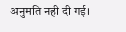अनुमति नही दी गई।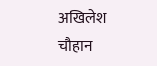अखिलेश चौहान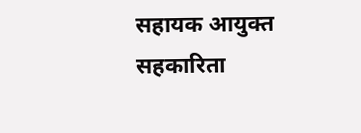सहायक आयुक्त सहकारिता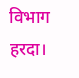विभाग हरदा।